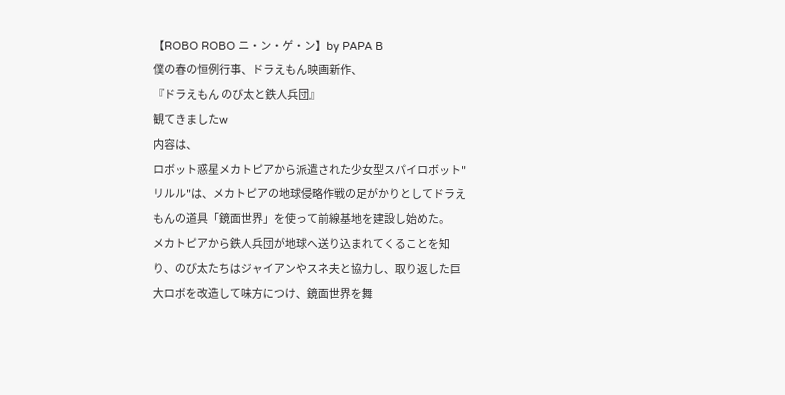【ROBO ROBO ニ・ン・ゲ・ン】by PAPA B
僕の春の恒例行事、ドラえもん映画新作、
『ドラえもん のび太と鉄人兵団』
観てきましたw
内容は、
ロボット惑星メカトピアから派遣された少女型スパイロボット"リルル"は、メカトピアの地球侵略作戦の足がかりとしてドラえもんの道具「鏡面世界」を使って前線基地を建設し始めた。
メカトピアから鉄人兵団が地球へ送り込まれてくることを知り、のび太たちはジャイアンやスネ夫と協力し、取り返した巨大ロボを改造して味方につけ、鏡面世界を舞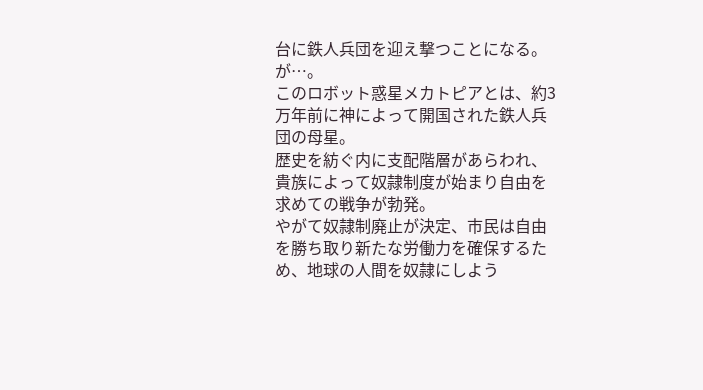台に鉄人兵団を迎え撃つことになる。が…。
このロボット惑星メカトピアとは、約3万年前に神によって開国された鉄人兵団の母星。
歴史を紡ぐ内に支配階層があらわれ、貴族によって奴隷制度が始まり自由を求めての戦争が勃発。
やがて奴隷制廃止が決定、市民は自由を勝ち取り新たな労働力を確保するため、地球の人間を奴隷にしよう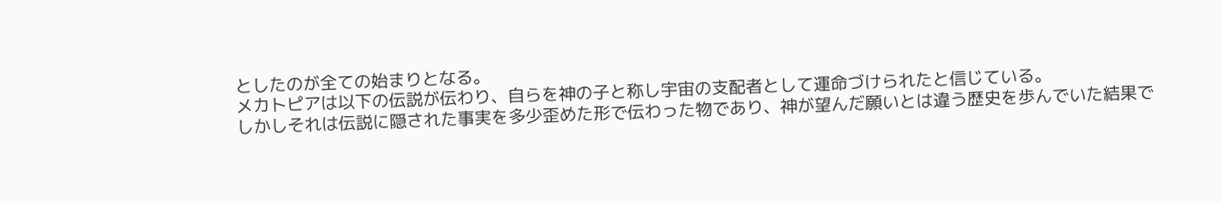としたのが全ての始まりとなる。
メカトピアは以下の伝説が伝わり、自らを神の子と称し宇宙の支配者として運命づけられたと信じている。
しかしそれは伝説に隠された事実を多少歪めた形で伝わった物であり、神が望んだ願いとは違う歴史を歩んでいた結果で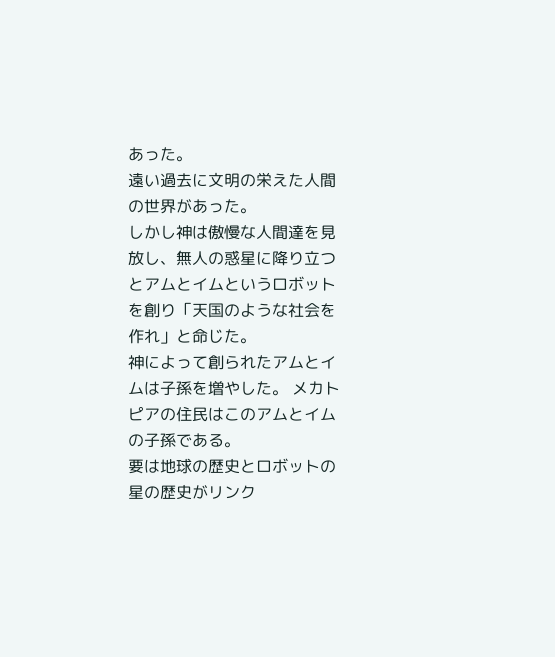あった。
遠い過去に文明の栄えた人間の世界があった。
しかし神は傲慢な人間達を見放し、無人の惑星に降り立つとアムとイムというロボットを創り「天国のような社会を作れ」と命じた。
神によって創られたアムとイムは子孫を増やした。 メカトピアの住民はこのアムとイムの子孫である。
要は地球の歴史とロボットの星の歴史がリンク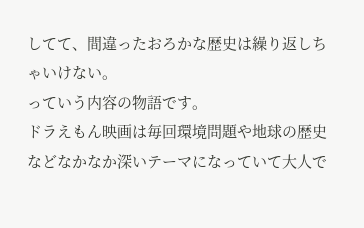してて、間違ったおろかな歴史は繰り返しちゃいけない。
っていう内容の物語です。
ドラえもん映画は毎回環境問題や地球の歴史などなかなか深いテーマになっていて大人で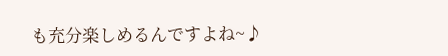も充分楽しめるんですよね~♪